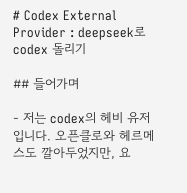# Codex External Provider : deepseek로 codex 돌리기

## 들어가며

- 저는 codex의 헤비 유저입니다. 오픈클로와 헤르메스도 깔아두었지만, 요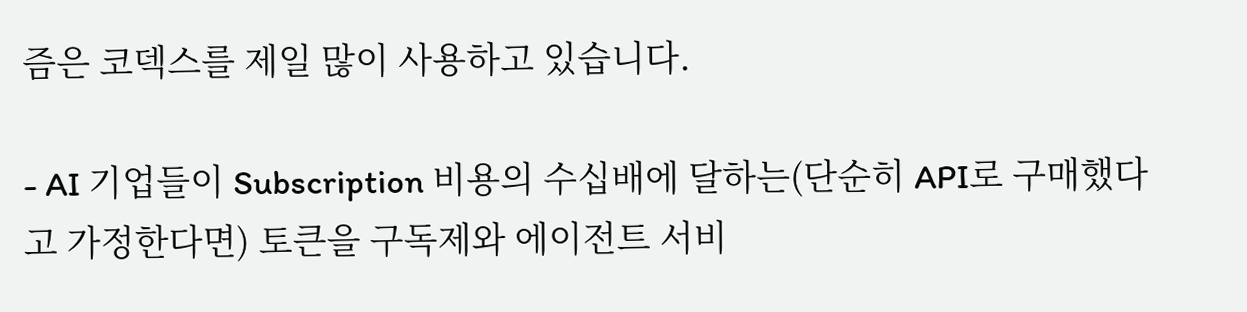즘은 코덱스를 제일 많이 사용하고 있습니다.

- AI 기업들이 Subscription 비용의 수십배에 달하는(단순히 API로 구매했다고 가정한다면) 토큰을 구독제와 에이전트 서비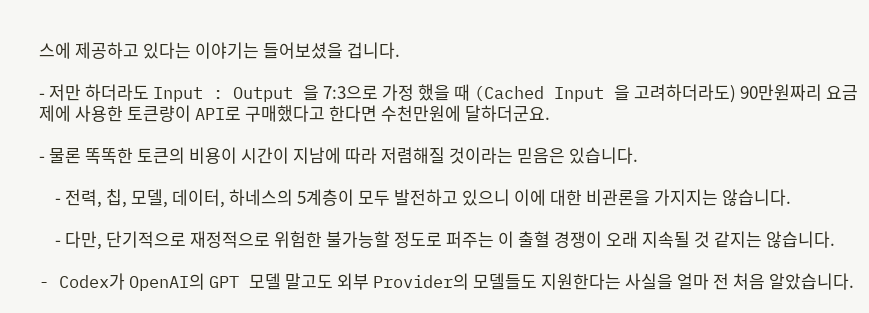스에 제공하고 있다는 이야기는 들어보셨을 겁니다.

- 저만 하더라도 Input : Output 을 7:3으로 가정 했을 때 (Cached Input 을 고려하더라도) 90만원짜리 요금제에 사용한 토큰량이 API로 구매했다고 한다면 수천만원에 달하더군요.

- 물론 똑똑한 토큰의 비용이 시간이 지남에 따라 저렴해질 것이라는 믿음은 있습니다.

    - 전력, 칩, 모델, 데이터, 하네스의 5계층이 모두 발전하고 있으니 이에 대한 비관론을 가지지는 않습니다.

    - 다만, 단기적으로 재정적으로 위험한 불가능할 정도로 퍼주는 이 출혈 경쟁이 오래 지속될 것 같지는 않습니다.

- Codex가 OpenAI의 GPT 모델 말고도 외부 Provider의 모델들도 지원한다는 사실을 얼마 전 처음 알았습니다.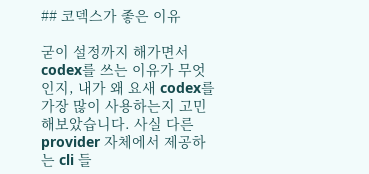## 코덱스가 좋은 이유

굳이 설정까지 해가면서 codex를 쓰는 이유가 무엇인지, 내가 왜 요새 codex를 가장 많이 사용하는지 고민해보았습니다. 사실 다른 provider 자체에서 제공하는 cli 들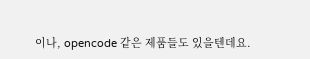이나, opencode 같은 제품들도 있을텐데요.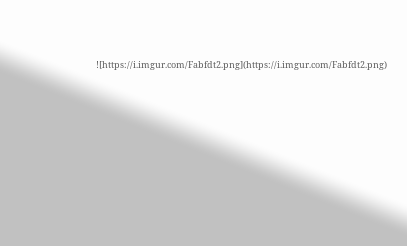![https://i.imgur.com/Fabfdt2.png](https://i.imgur.com/Fabfdt2.png)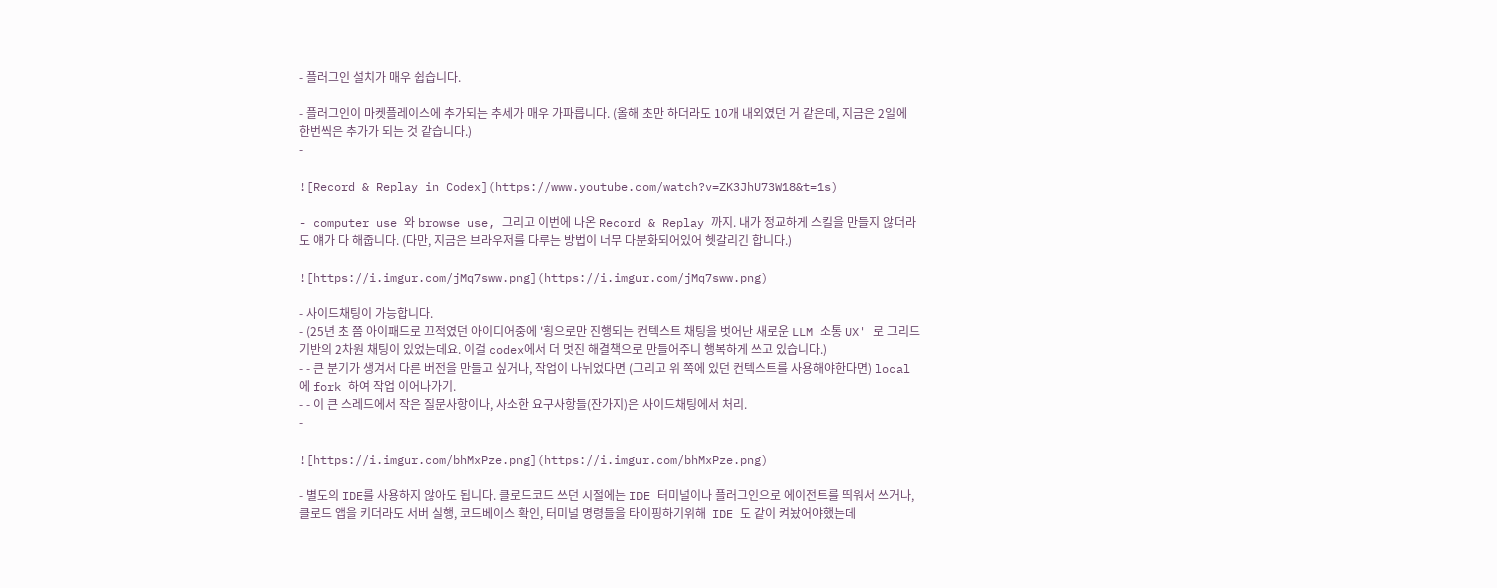- 플러그인 설치가 매우 쉽습니다.

- 플러그인이 마켓플레이스에 추가되는 추세가 매우 가파릅니다. (올해 초만 하더라도 10개 내외였던 거 같은데, 지금은 2일에 한번씩은 추가가 되는 것 같습니다.)
-

![Record & Replay in Codex](https://www.youtube.com/watch?v=ZK3JhU73W18&t=1s)

- computer use 와 browse use, 그리고 이번에 나온 Record & Replay 까지. 내가 정교하게 스킬을 만들지 않더라도 얘가 다 해줍니다. (다만, 지금은 브라우저를 다루는 방법이 너무 다분화되어있어 헷갈리긴 합니다.)

![https://i.imgur.com/jMq7sww.png](https://i.imgur.com/jMq7sww.png)

- 사이드채팅이 가능합니다.
- (25년 초 쯤 아이패드로 끄적였던 아이디어중에 '횡으로만 진행되는 컨텍스트 채팅을 벗어난 새로운 LLM 소통 UX' 로 그리드 기반의 2차원 채팅이 있었는데요. 이걸 codex에서 더 멋진 해결책으로 만들어주니 행복하게 쓰고 있습니다.)
- - 큰 분기가 생겨서 다른 버전을 만들고 싶거나, 작업이 나뉘었다면 (그리고 위 쪽에 있던 컨텍스트를 사용해야한다면) local 에 fork 하여 작업 이어나가기.
- - 이 큰 스레드에서 작은 질문사항이나, 사소한 요구사항들(잔가지)은 사이드채팅에서 처리.
-

![https://i.imgur.com/bhMxPze.png](https://i.imgur.com/bhMxPze.png)

- 별도의 IDE를 사용하지 않아도 됩니다. 클로드코드 쓰던 시절에는 IDE 터미널이나 플러그인으로 에이전트를 띄워서 쓰거나, 클로드 앱을 키더라도 서버 실행, 코드베이스 확인, 터미널 명령들을 타이핑하기위해  IDE 도 같이 켜놨어야했는데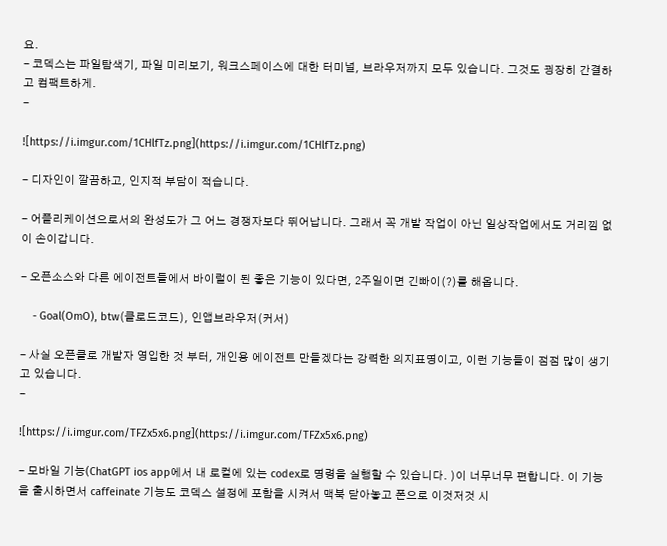요.
- 코덱스는 파일탐색기, 파일 미리보기, 워크스페이스에 대한 터미널, 브라우저까지 모두 있습니다. 그것도 굉장히 간결하고 컴팩트하게.
-

![https://i.imgur.com/1CHlfTz.png](https://i.imgur.com/1CHlfTz.png)

- 디자인이 깔끔하고, 인지적 부담이 적습니다.

- 어플리케이션으로서의 완성도가 그 어느 경쟁자보다 뛰어납니다. 그래서 꼭 개발 작업이 아닌 일상작업에서도 거리낌 없이 손이갑니다.

- 오픈소스와 다른 에이전트들에서 바이럴이 된 좋은 기능이 있다면, 2주일이면 긴빠이(?)를 해옵니다.

    - Goal(OmO), btw(클로드코드), 인앱브라우저(커서)

- 사실 오픈클로 개발자 영입한 것 부터, 개인용 에이전트 만들겠다는 강력한 의지표명이고, 이런 기능들이 점점 많이 생기고 있습니다.
-

![https://i.imgur.com/TFZx5x6.png](https://i.imgur.com/TFZx5x6.png)

- 모바일 기능(ChatGPT ios app에서 내 로컬에 있는 codex로 명령을 실행할 수 있습니다. )이 너무너무 편합니다. 이 기능을 출시하면서 caffeinate 기능도 코덱스 설정에 포함을 시켜서 맥북 닫아놓고 폰으로 이것저것 시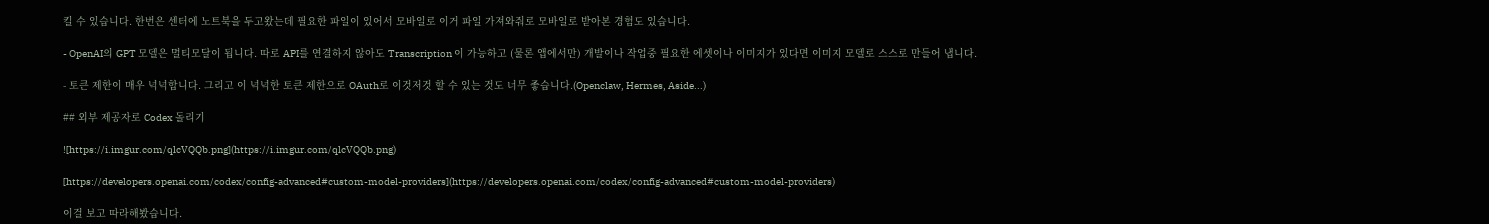킬 수 있습니다. 한번은 센터에 노트북을 두고왔는데 필요한 파일이 있어서 모바일로 이거 파일 가져와줘로 모바일로 받아본 경험도 있습니다.

- OpenAI의 GPT 모델은 멀티모달이 됩니다. 따로 API를 연결하지 않아도 Transcription 이 가능하고 (물론 앱에서만) 개발이나 작업중 필요한 에셋이나 이미지가 있다면 이미지 모델로 스스로 만들어 냅니다.

- 토큰 제한이 매우 넉넉합니다. 그리고 이 넉넉한 토큰 제한으로 OAuth로 이것저것 할 수 있는 것도 너무 좋습니다.(Openclaw, Hermes, Aside...)

## 외부 제공자로 Codex 돌리기

![https://i.imgur.com/qlcVQQb.png](https://i.imgur.com/qlcVQQb.png)

[https://developers.openai.com/codex/config-advanced#custom-model-providers](https://developers.openai.com/codex/config-advanced#custom-model-providers)

이걸 보고 따라해봤습니다.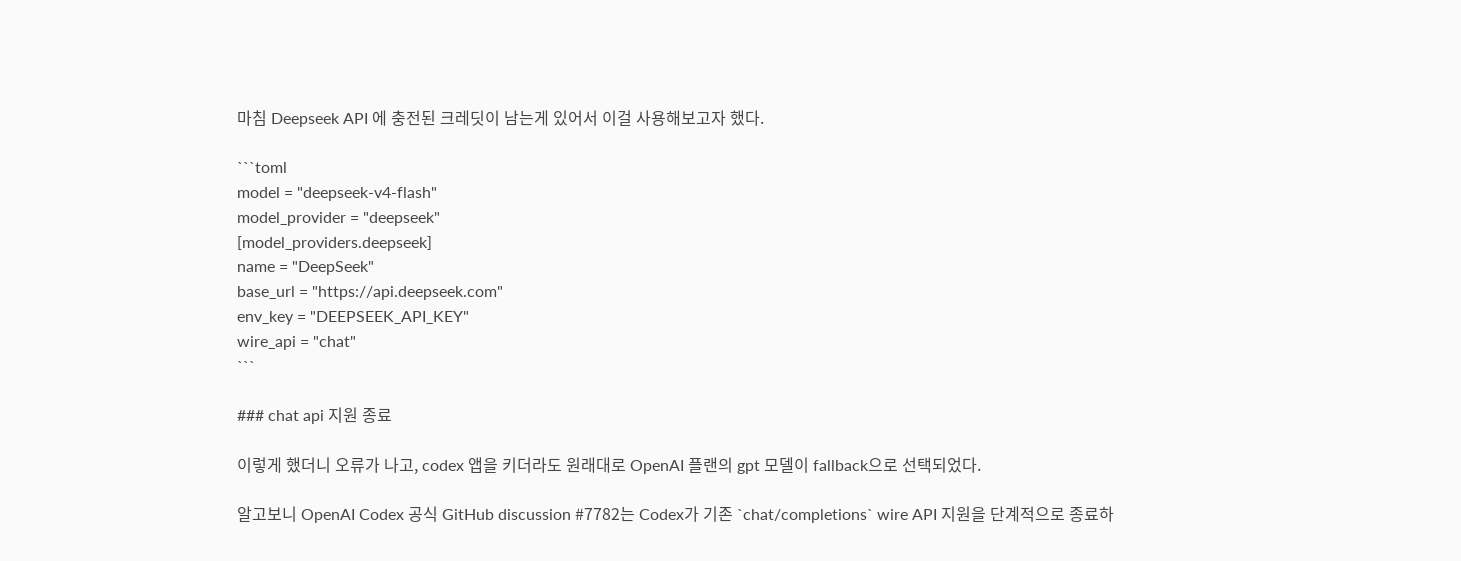마침 Deepseek API 에 충전된 크레딧이 남는게 있어서 이걸 사용해보고자 했다.

```toml
model = "deepseek-v4-flash"
model_provider = "deepseek"
[model_providers.deepseek]
name = "DeepSeek"
base_url = "https://api.deepseek.com"
env_key = "DEEPSEEK_API_KEY"
wire_api = "chat"
```

### chat api 지원 종료

이렇게 했더니 오류가 나고, codex 앱을 키더라도 원래대로 OpenAI 플랜의 gpt 모델이 fallback으로 선택되었다.

알고보니 OpenAI Codex 공식 GitHub discussion #7782는 Codex가 기존 `chat/completions` wire API 지원을 단계적으로 종료하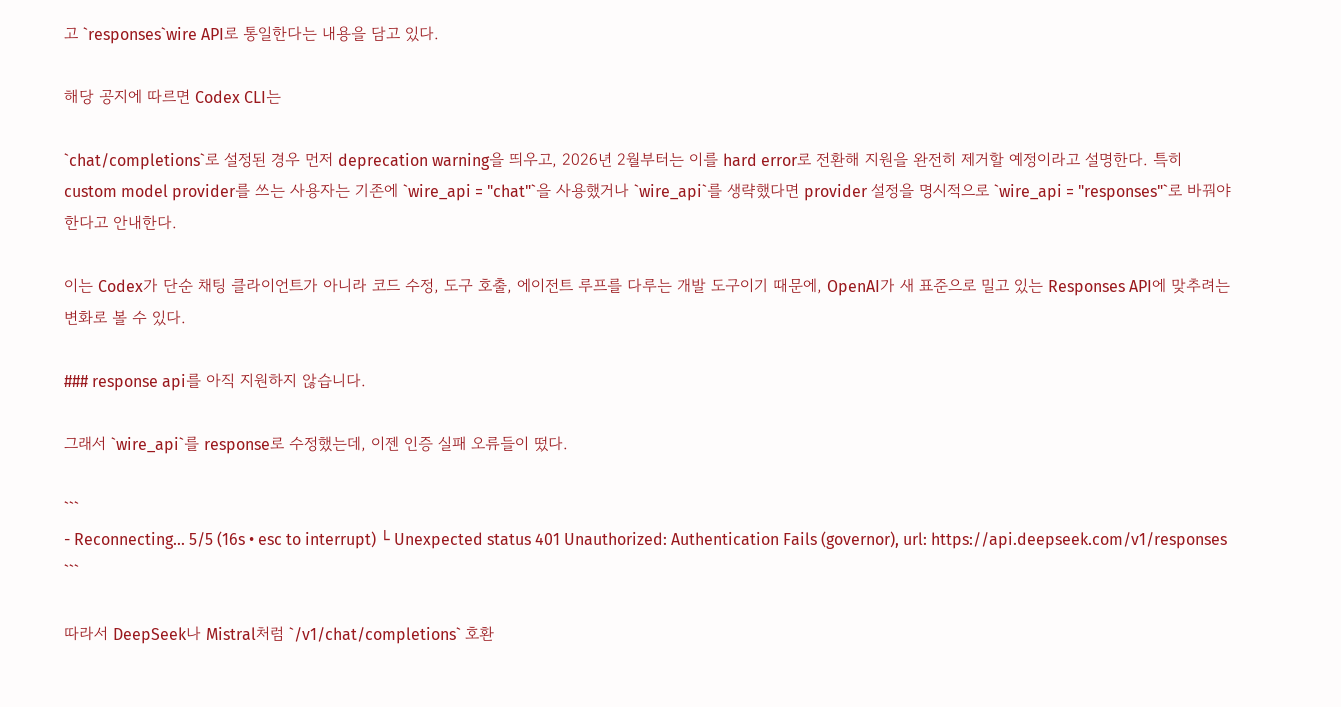고 `responses`wire API로 통일한다는 내용을 담고 있다.

해당 공지에 따르면 Codex CLI는

`chat/completions`로 설정된 경우 먼저 deprecation warning을 띄우고, 2026년 2월부터는 이를 hard error로 전환해 지원을 완전히 제거할 예정이라고 설명한다. 특히 custom model provider를 쓰는 사용자는 기존에 `wire_api = "chat"`을 사용했거나 `wire_api`를 생략했다면 provider 설정을 명시적으로 `wire_api = "responses"`로 바꿔야 한다고 안내한다.

이는 Codex가 단순 채팅 클라이언트가 아니라 코드 수정, 도구 호출, 에이전트 루프를 다루는 개발 도구이기 때문에, OpenAI가 새 표준으로 밀고 있는 Responses API에 맞추려는 변화로 볼 수 있다.

### response api를 아직 지원하지 않습니다.

그래서 `wire_api`를 response로 수정했는데, 이젠 인증 실패 오류들이 떴다.

```
- Reconnecting... 5/5 (16s • esc to interrupt) └ Unexpected status 401 Unauthorized: Authentication Fails (governor), url: https://api.deepseek.com/v1/responses
```

따라서 DeepSeek나 Mistral처럼 `/v1/chat/completions` 호환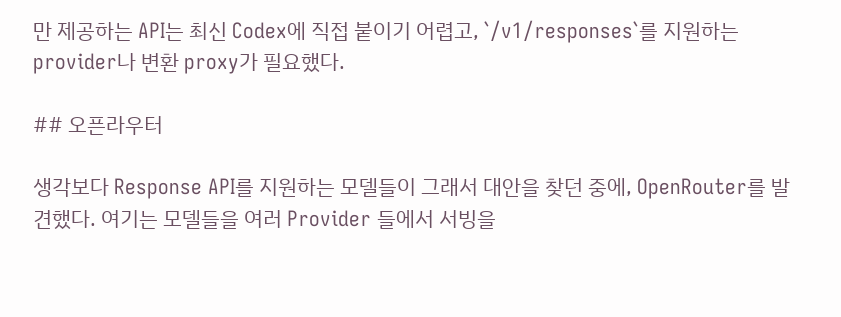만 제공하는 API는 최신 Codex에 직접 붙이기 어렵고, `/v1/responses`를 지원하는 provider나 변환 proxy가 필요했다.

## 오픈라우터

생각보다 Response API를 지원하는 모델들이 그래서 대안을 찾던 중에, OpenRouter를 발견했다. 여기는 모델들을 여러 Provider 들에서 서빙을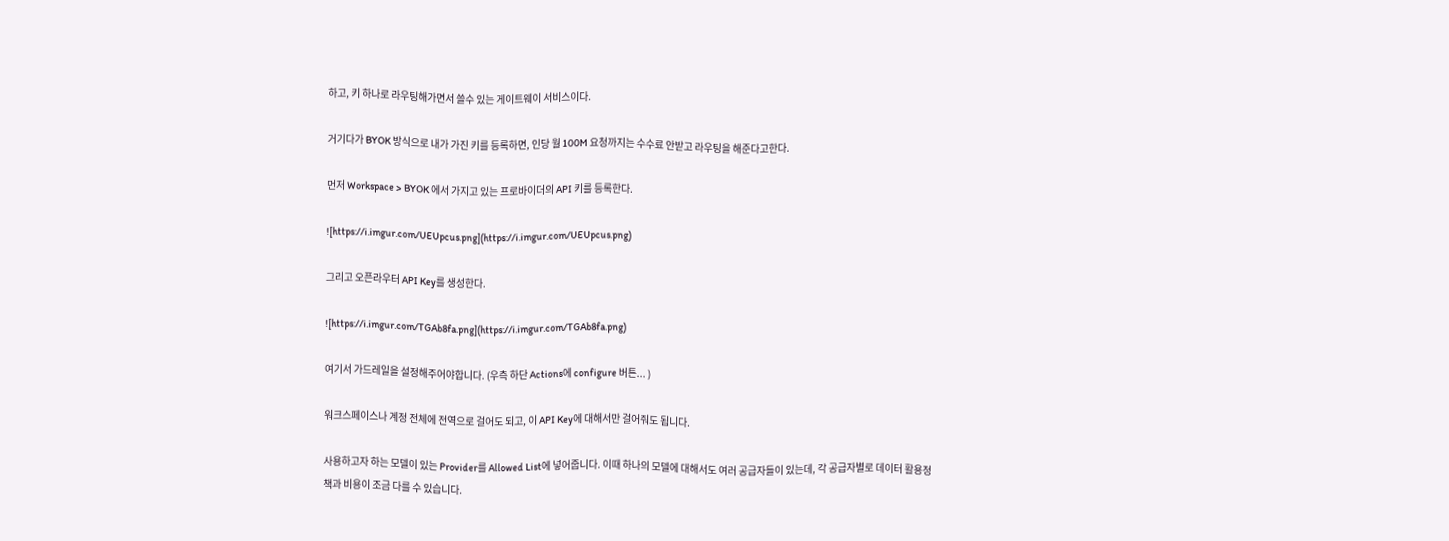하고, 키 하나로 라우팅해가면서 쓸수 있는 게이트웨이 서비스이다.

거기다가 BYOK 방식으로 내가 가진 키를 등록하면, 인당 월 100M 요청까지는 수수료 안받고 라우팅을 해준다고한다.

먼저 Workspace > BYOK 에서 가지고 있는 프로바이더의 API 키를 등록한다.

![https://i.imgur.com/UEUpcus.png](https://i.imgur.com/UEUpcus.png)

그리고 오픈라우터 API Key를 생성한다.

![https://i.imgur.com/TGAb8fa.png](https://i.imgur.com/TGAb8fa.png)

여기서 가드레일을 설정해주어야합니다. (우측 하단 Actions에 configure 버튼... )

워크스페이스나 계정 전체에 전역으로 걸어도 되고, 이 API Key에 대해서만 걸어줘도 됩니다.

사용하고자 하는 모델이 있는 Provider를 Allowed List에 넣어줍니다. 이때 하나의 모델에 대해서도 여러 공급자들이 있는데, 각 공급자별로 데이터 활용정책과 비용이 조금 다를 수 있습니다.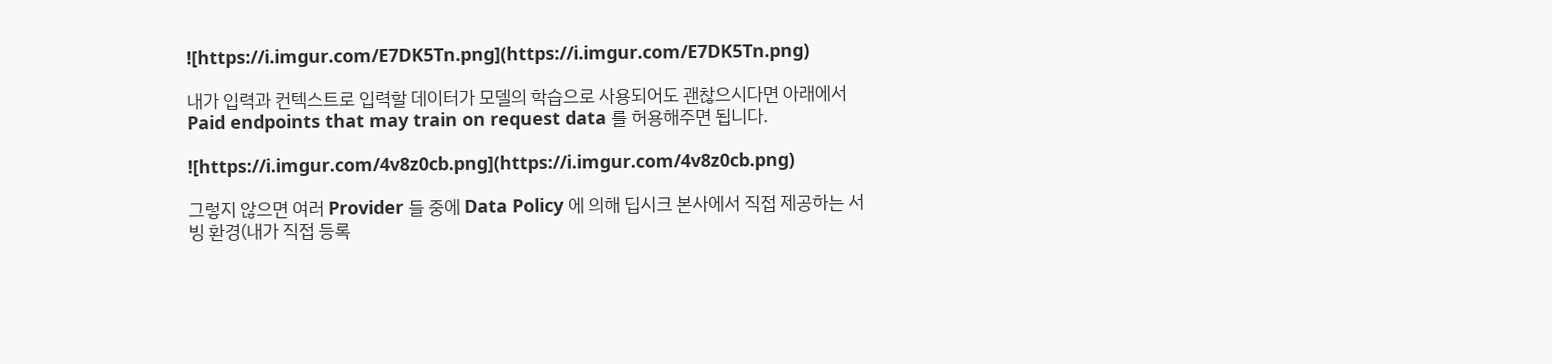![https://i.imgur.com/E7DK5Tn.png](https://i.imgur.com/E7DK5Tn.png)

내가 입력과 컨텍스트로 입력할 데이터가 모델의 학습으로 사용되어도 괜찮으시다면 아래에서 Paid endpoints that may train on request data 를 허용해주면 됩니다.

![https://i.imgur.com/4v8z0cb.png](https://i.imgur.com/4v8z0cb.png)

그렇지 않으면 여러 Provider 들 중에 Data Policy 에 의해 딥시크 본사에서 직접 제공하는 서빙 환경(내가 직접 등록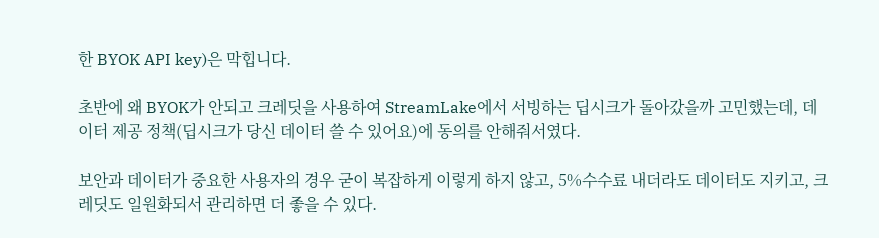한 BYOK API key)은 막힙니다.

초반에 왜 BYOK가 안되고 크레딧을 사용하여 StreamLake에서 서빙하는 딥시크가 돌아갔을까 고민했는데, 데이터 제공 정책(딥시크가 당신 데이터 쓸 수 있어요)에 동의를 안해줘서였다.

보안과 데이터가 중요한 사용자의 경우 굳이 복잡하게 이렇게 하지 않고, 5%수수료 내더라도 데이터도 지키고, 크레딧도 일원화되서 관리하면 더 좋을 수 있다.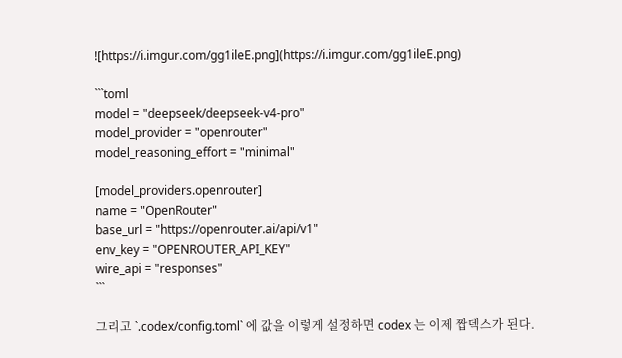![https://i.imgur.com/gg1ileE.png](https://i.imgur.com/gg1ileE.png)

```toml
model = "deepseek/deepseek-v4-pro"
model_provider = "openrouter"
model_reasoning_effort = "minimal"

[model_providers.openrouter]
name = "OpenRouter"
base_url = "https://openrouter.ai/api/v1"
env_key = "OPENROUTER_API_KEY"
wire_api = "responses"
```

그리고 `.codex/config.toml` 에 값을 이렇게 설정하면 codex 는 이제 짭덱스가 된다.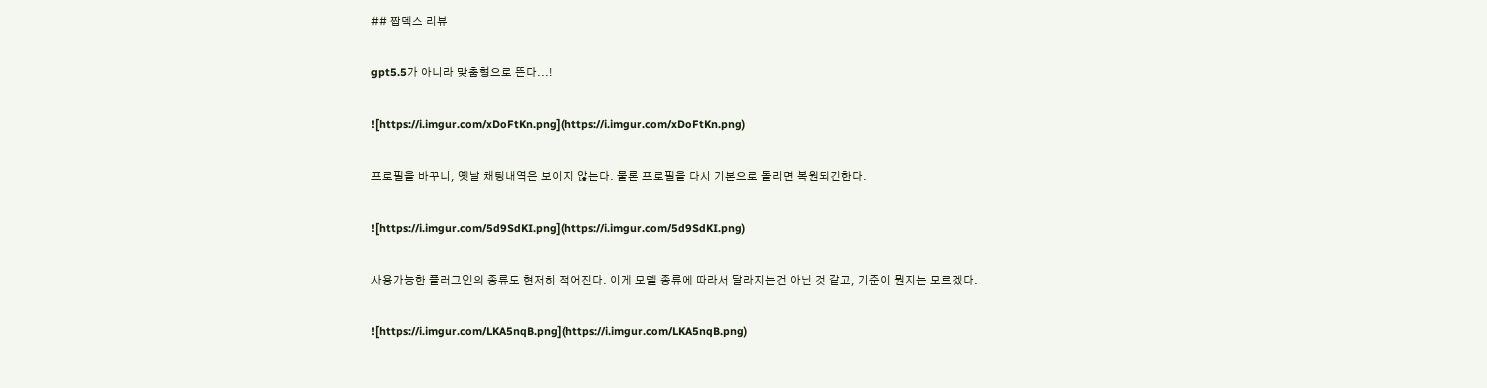## 짭덱스 리뷰

gpt5.5가 아니라 맞춤형으로 뜬다...!

![https://i.imgur.com/xDoFtKn.png](https://i.imgur.com/xDoFtKn.png)

프로필을 바꾸니, 옛날 채팅내역은 보이지 않는다. 물론 프로필을 다시 기본으로 돌리면 복원되긴한다.

![https://i.imgur.com/5d9SdKI.png](https://i.imgur.com/5d9SdKI.png)

사용가능한 플러그인의 종류도 현저히 적어진다. 이게 모델 종류에 따라서 달라지는건 아닌 것 같고, 기준이 뭔지는 모르겠다.

![https://i.imgur.com/LKA5nqB.png](https://i.imgur.com/LKA5nqB.png)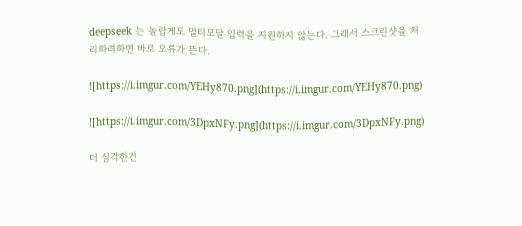deepseek 는 놀랍게도 멀티모달 입력을 지원하지 않는다. 그래서 스크린샷을 처리하려하면 바로 오류가 뜬다.

![https://i.imgur.com/YEHy870.png](https://i.imgur.com/YEHy870.png)

![https://i.imgur.com/3DpxNFy.png](https://i.imgur.com/3DpxNFy.png)

더 심각한건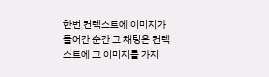한번 컨텍스트에 이미지가 들어간 순간 그 채팅은 컨텍스트에 그 이미지를 가지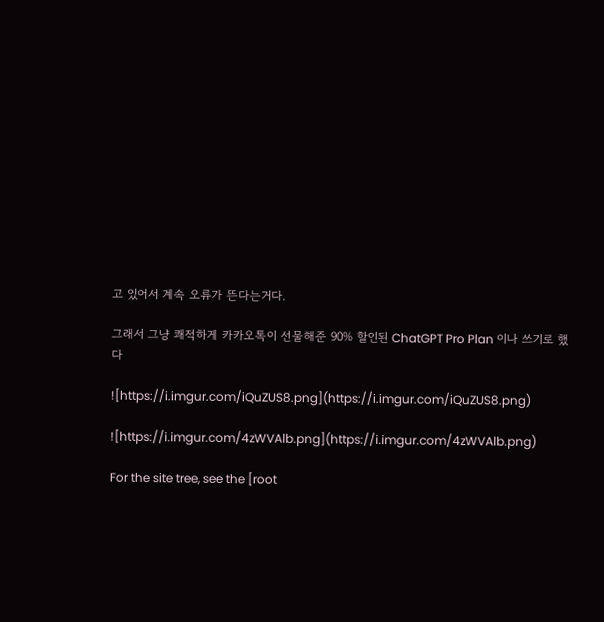고 있어서 계속 오류가 뜬다는거다.

그래서 그냥 쾌적하게 카카오톡이 선물해준 90% 할인된 ChatGPT Pro Plan 이나 쓰기로 했다

![https://i.imgur.com/iQuZUS8.png](https://i.imgur.com/iQuZUS8.png)

![https://i.imgur.com/4zWVAlb.png](https://i.imgur.com/4zWVAlb.png)

For the site tree, see the [root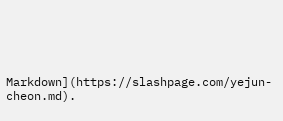Markdown](https://slashpage.com/yejun-cheon.md).